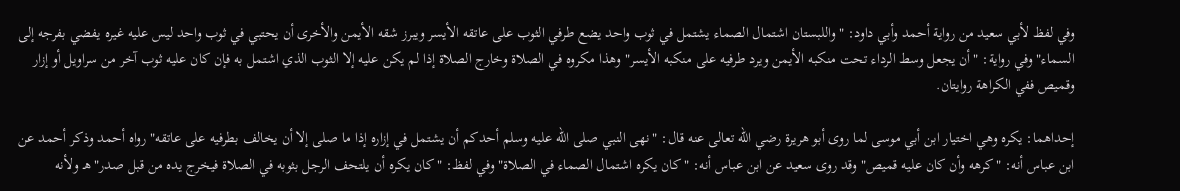وفي لفظ لأبي سعيد من رواية أحمد وأبي داود: "واللبستان اشتمال الصماء يشتمل في ثوب واحد يضع طرفي الثوب على عاتقه الأيسر ويبرز شقه الأيمن والأخرى أن يحتبي في ثوب واحد ليس عليه غيره يفضي بفرجه إلى السماء" وفي رواية: "أن يجعل وسط الرداء تحت منكبه الأيمن ويرد طرفيه على منكبه الأيسر" وهذا مكروه في الصلاة وخارج الصلاة إذا لم يكن عليه إلا الثوب الذي اشتمل به فإن كان عليه ثوب آخر من سراويل أو إزار وقميص ففي الكراهة روايتان.

إحداهما: يكره وهي اختيار ابن أبي موسى لما روى أبو هريرة رضي الله تعالى عنه قال: "نهى النبي صلى الله عليه وسلم أحدكم أن يشتمل في إزاره إذا ما صلى إلا أن يخالف بطرفيه على عاتقه" رواه أحمد وذكر أحمد عن ابن عباس أنه: "كرهه وأن كان عليه قميص" وقد روى سعيد عن ابن عباس أنه: "كان يكره اشتمال الصماء في الصلاة" وفي لفظ: "كان يكره أن يلتحف الرجل بثوبه في الصلاة فيخرج يده من قبل صدر"هـ ولأنه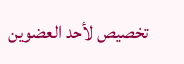تخصيص لأحد العضوين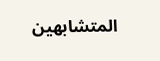المتشابهين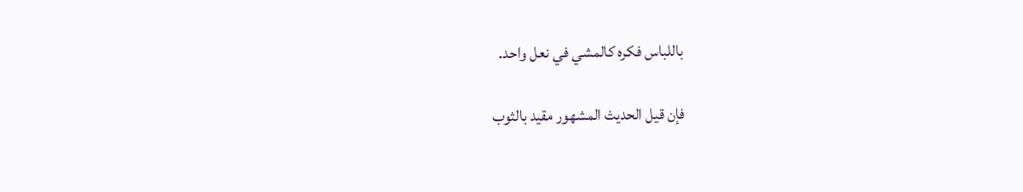باللباس فكره كالمشي في نعل واحد.

فإن قيل الحديث المشهور مقيد بالثوب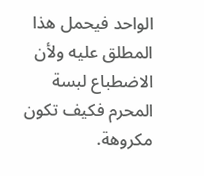الواحد فيحمل هذا المطلق عليه ولأن الاضطباع لبسة المحرم فكيف تكون مكروهة.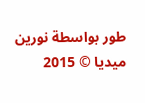طور بواسطة نورين ميديا © 2015